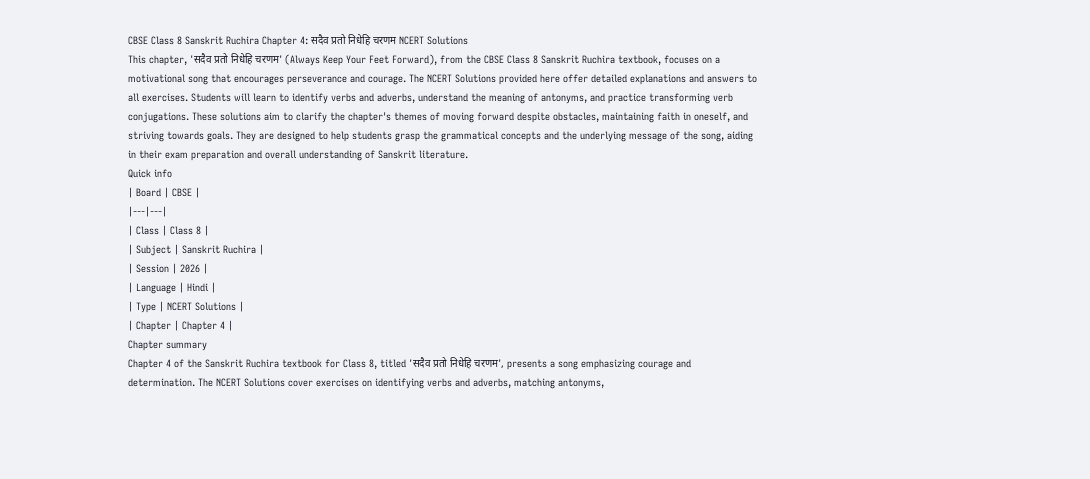CBSE Class 8 Sanskrit Ruchira Chapter 4: सदैव प्रतो निधेहि चरणम NCERT Solutions
This chapter, 'सदैव प्रतो निधेहि चरणम' (Always Keep Your Feet Forward), from the CBSE Class 8 Sanskrit Ruchira textbook, focuses on a motivational song that encourages perseverance and courage. The NCERT Solutions provided here offer detailed explanations and answers to all exercises. Students will learn to identify verbs and adverbs, understand the meaning of antonyms, and practice transforming verb conjugations. These solutions aim to clarify the chapter's themes of moving forward despite obstacles, maintaining faith in oneself, and striving towards goals. They are designed to help students grasp the grammatical concepts and the underlying message of the song, aiding in their exam preparation and overall understanding of Sanskrit literature.
Quick info
| Board | CBSE |
|---|---|
| Class | Class 8 |
| Subject | Sanskrit Ruchira |
| Session | 2026 |
| Language | Hindi |
| Type | NCERT Solutions |
| Chapter | Chapter 4 |
Chapter summary
Chapter 4 of the Sanskrit Ruchira textbook for Class 8, titled 'सदैव प्रतो निधेहि चरणम', presents a song emphasizing courage and determination. The NCERT Solutions cover exercises on identifying verbs and adverbs, matching antonyms,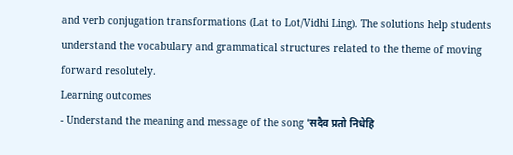and verb conjugation transformations (Lat to Lot/Vidhi Ling). The solutions help students understand the vocabulary and grammatical structures related to the theme of moving forward resolutely.
Learning outcomes
- Understand the meaning and message of the song 'सदैव प्रतो निधेहि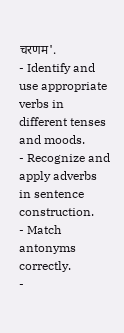चरणम'.
- Identify and use appropriate verbs in different tenses and moods.
- Recognize and apply adverbs in sentence construction.
- Match antonyms correctly.
-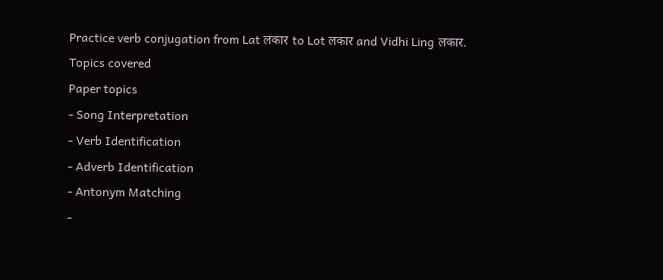Practice verb conjugation from Lat लकार to Lot लकार and Vidhi Ling लकार.
Topics covered
Paper topics
- Song Interpretation
- Verb Identification
- Adverb Identification
- Antonym Matching
-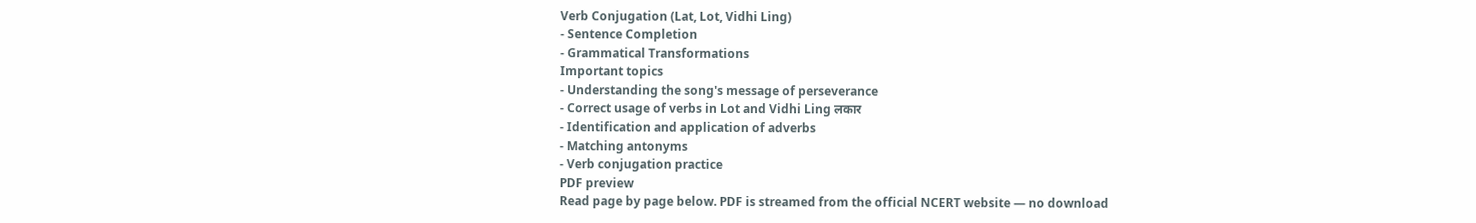Verb Conjugation (Lat, Lot, Vidhi Ling)
- Sentence Completion
- Grammatical Transformations
Important topics
- Understanding the song's message of perseverance
- Correct usage of verbs in Lot and Vidhi Ling लकार
- Identification and application of adverbs
- Matching antonyms
- Verb conjugation practice
PDF preview
Read page by page below. PDF is streamed from the official NCERT website — no download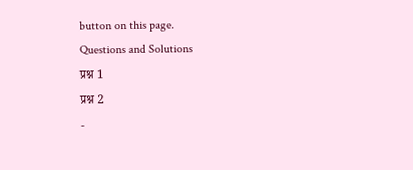button on this page.
Questions and Solutions
प्रश्न 1
प्रश्न 2
-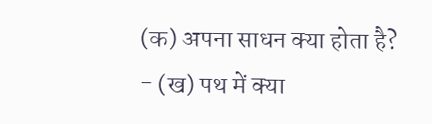(क) अपना साधन क्या होता है?
- (ख) पथ में क्या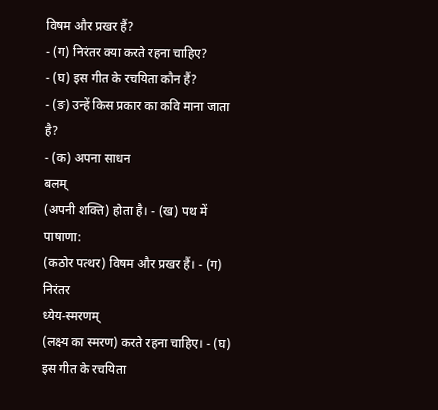विषम और प्रखर हैं?
- (ग) निरंतर क्या करते रहना चाहिए?
- (घ) इस गीत के रचयिता कौन हैं?
- (ङ) उन्हें किस प्रकार का कवि माना जाता है?
- (क) अपना साधन
बलम्
(अपनी शक्ति) होता है। - (ख) पथ में
पाषाणा:
(कठोर पत्थर) विषम और प्रखर हैं। - (ग) निरंतर
ध्येय-स्मरणम्
(लक्ष्य का स्मरण) करते रहना चाहिए। - (घ) इस गीत के रचयिता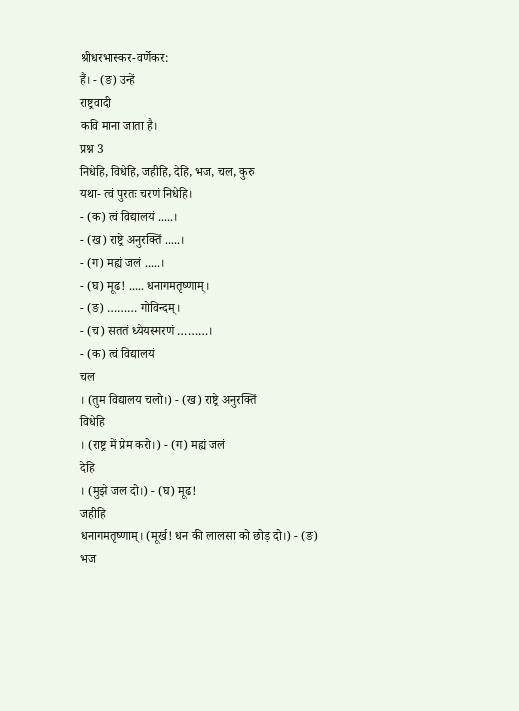श्रीधरभास्कर-वर्णेकर:
हैं। - (ङ) उन्हें
राष्ट्रवादी
कवि माना जाता है।
प्रश्न 3
निधेहि, विधेहि, जहीहि, देहि, भज, चल, कुरु
यथा- त्वं पुरतः चरणं निधेहि।
- (क) त्वं विद्यालयं .....।
- (ख) राष्ट्रे अनुरक्तिं .....।
- (ग) मह्यं जलं .....।
- (घ) मूढ! ..... धनागमतृष्णाम्।
- (ङ) ……… गोविन्दम्।
- (च) सततं ध्येयस्मरणं ………।
- (क) त्वं विद्यालयं
चल
। (तुम विद्यालय चलो।) - (ख) राष्ट्रे अनुरक्तिं
विधेहि
। (राष्ट्र में प्रेम करो।) - (ग) मह्यं जलं
देहि
। (मुझे जल दो।) - (घ) मूढ!
जहीहि
धनागमतृष्णाम्। (मूर्ख! धन की लालसा को छोड़ दो।) - (ङ)
भज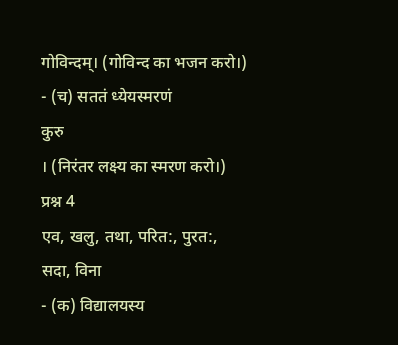गोविन्दम्। (गोविन्द का भजन करो।) - (च) सततं ध्येयस्मरणं
कुरु
। (निरंतर लक्ष्य का स्मरण करो।)
प्रश्न 4
एव, खलु, तथा, परित:, पुरत:, सदा, विना
- (क) विद्यालयस्य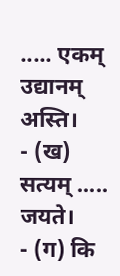..... एकम् उद्यानम् अस्ति।
- (ख) सत्यम् ..... जयते।
- (ग) कि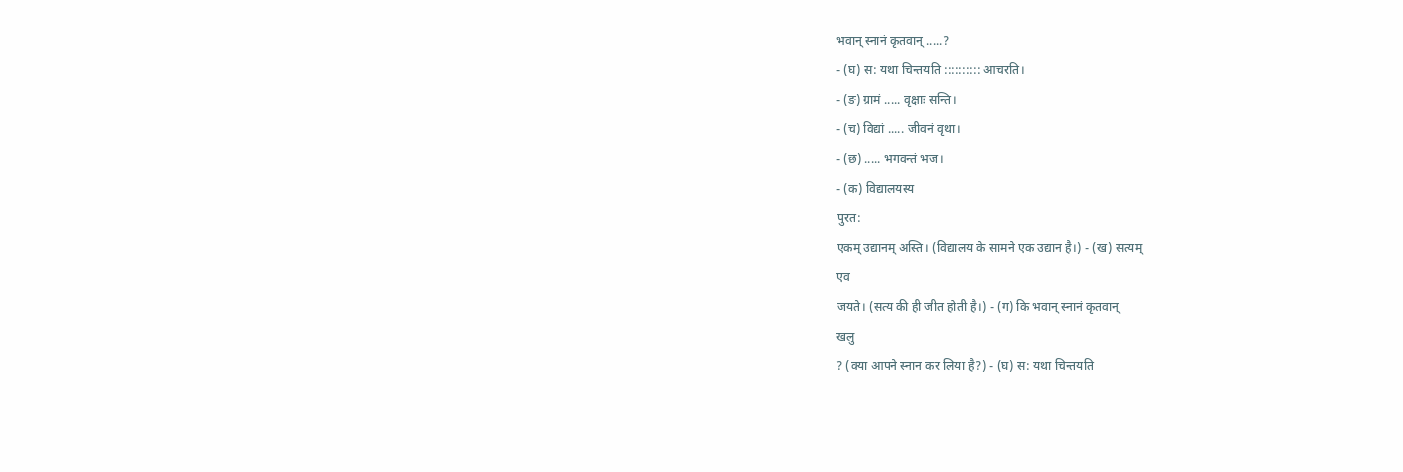भवान् स्नानं कृतवान् .....?
- (घ) स: यथा चिन्तयति :::::::::: आचरति।
- (ङ) ग्रामं ..... वृक्षाः सन्ति।
- (च) विद्यां ..... जीवनं वृथा।
- (छ) ..... भगवन्तं भज।
- (क) विद्यालयस्य
पुरत:
एकम् उद्यानम् अस्ति। (विद्यालय के सामने एक उद्यान है।) - (ख) सत्यम्
एव
जयते। (सत्य की ही जीत होती है।) - (ग) कि भवान् स्नानं कृतवान्
खलु
? (क्या आपने स्नान कर लिया है?) - (घ) स: यथा चिन्तयति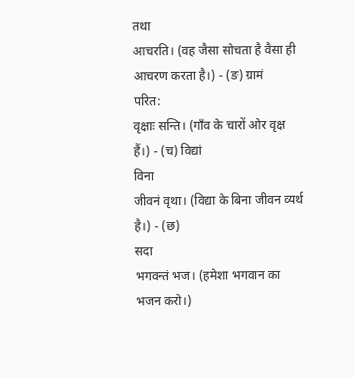तथा
आचरति। (वह जैसा सोचता है वैसा ही आचरण करता है।) - (ङ) ग्रामं
परित:
वृक्षाः सन्ति। (गाँव के चारों ओर वृक्ष हैं।) - (च) विद्यां
विना
जीवनं वृथा। (विद्या के बिना जीवन व्यर्थ है।) - (छ)
सदा
भगवन्तं भज। (हमेशा भगवान का भजन करो।)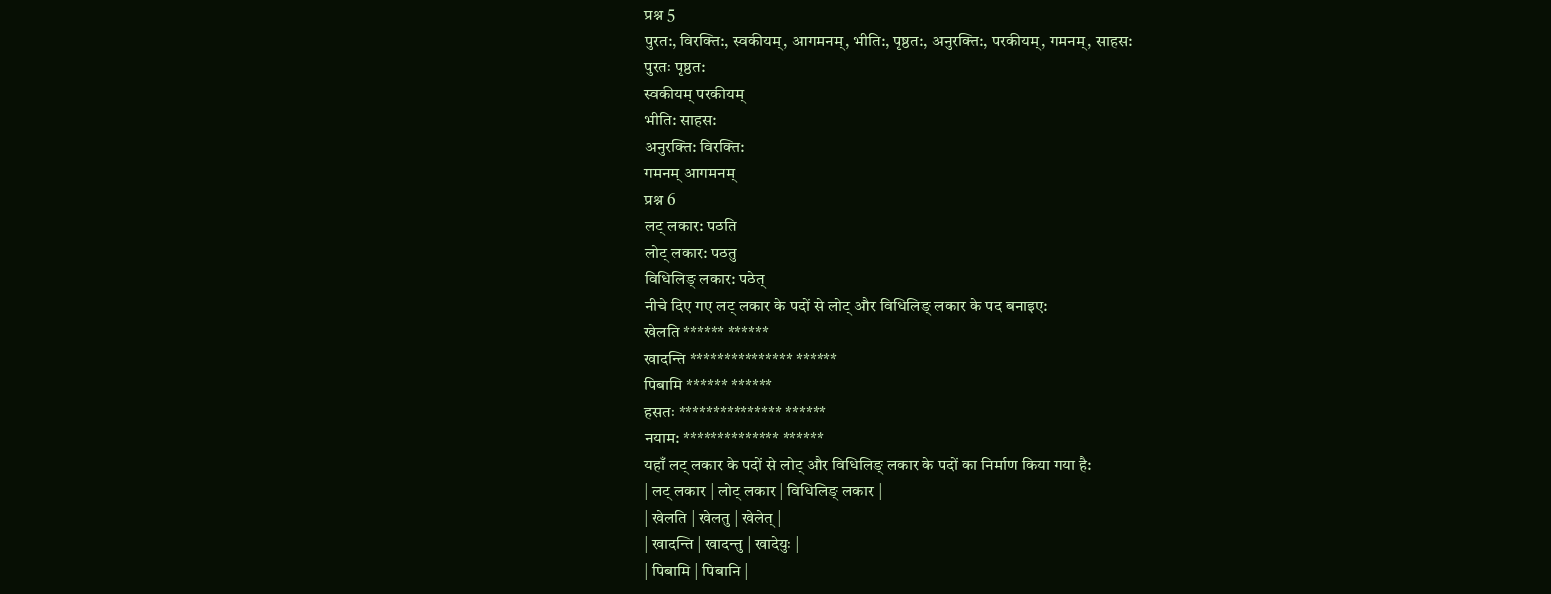प्रश्न 5
पुरत:, विरक्ति:, स्वकीयम्, आगमनम्, भीति:, पृष्ठत:, अनुरक्ति:, परकीयम्, गमनम्, साहस:
पुरतः पृष्ठत:
स्वकीयम् परकीयम्
भीति: साहस:
अनुरक्ति: विरक्ति:
गमनम् आगमनम्
प्रश्न 6
लट् लकार: पठति
लोट् लकार: पठतु
विधिलिङ् लकार: पठेत्
नीचे दिए गए लट् लकार के पदों से लोट् और विधिलिङ् लकार के पद बनाइए:
खेलति ****** ******
खादन्ति *************** ******
पिबामि ****** ******
हसतः *************** ******
नयाम: ************** ******
यहाँ लट् लकार के पदों से लोट् और विधिलिङ् लकार के पदों का निर्माण किया गया है:
| लट् लकार | लोट् लकार | विधिलिङ् लकार |
| खेलति | खेलतु | खेलेत् |
| खादन्ति | खादन्तु | खादेयुः |
| पिबामि | पिबानि |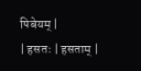पिबेयम् |
| हसतः | हसताम् |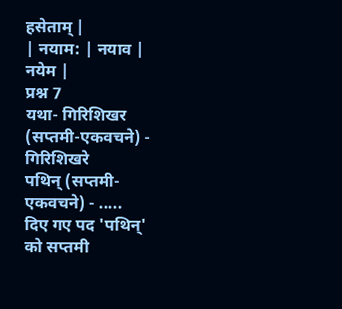हसेताम् |
| नयाम: | नयाव | नयेम |
प्रश्न 7
यथा- गिरिशिखर (सप्तमी-एकवचने) - गिरिशिखरे
पथिन् (सप्तमी-एकवचने) - .....
दिए गए पद 'पथिन्' को सप्तमी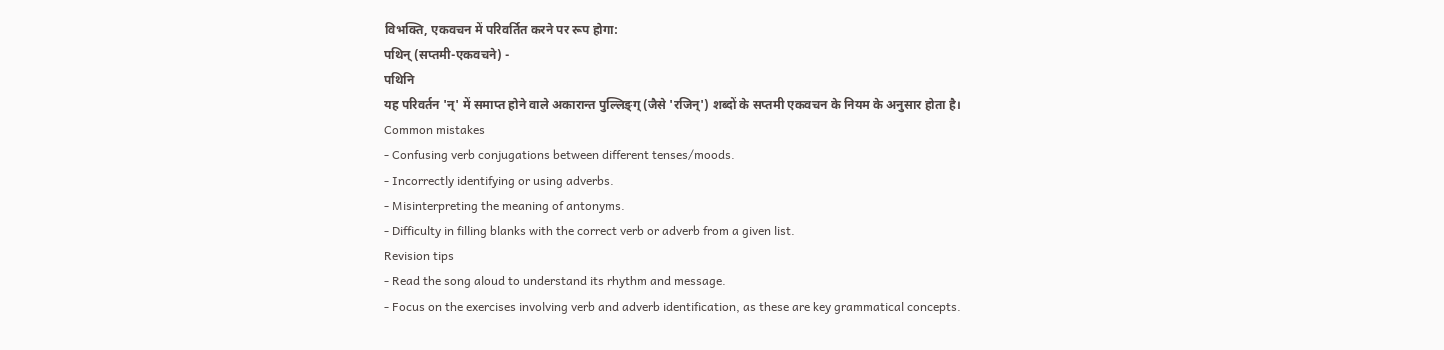विभक्ति, एकवचन में परिवर्तित करने पर रूप होगा:
पथिन् (सप्तमी-एकवचने) -
पथिनि
यह परिवर्तन 'न्' में समाप्त होने वाले अकारान्त पुल्लिङ्ग् (जैसे 'रजिन्') शब्दों के सप्तमी एकवचन के नियम के अनुसार होता है।
Common mistakes
- Confusing verb conjugations between different tenses/moods.
- Incorrectly identifying or using adverbs.
- Misinterpreting the meaning of antonyms.
- Difficulty in filling blanks with the correct verb or adverb from a given list.
Revision tips
- Read the song aloud to understand its rhythm and message.
- Focus on the exercises involving verb and adverb identification, as these are key grammatical concepts.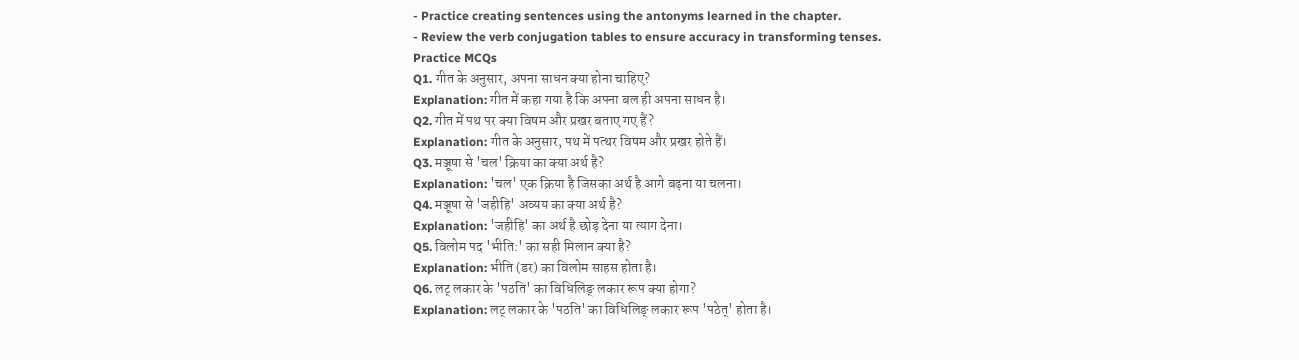- Practice creating sentences using the antonyms learned in the chapter.
- Review the verb conjugation tables to ensure accuracy in transforming tenses.
Practice MCQs
Q1. गीत के अनुसार, अपना साधन क्या होना चाहिए?
Explanation: गीत में कहा गया है कि अपना बल ही अपना साधन है।
Q2. गीत में पथ पर क्या विषम और प्रखर बताए गए हैं?
Explanation: गीत के अनुसार, पथ में पत्थर विषम और प्रखर होते हैं।
Q3. मञ्जूषा से 'चल' क्रिया का क्या अर्थ है?
Explanation: 'चल' एक क्रिया है जिसका अर्थ है आगे बढ़ना या चलना।
Q4. मञ्जूषा से 'जहीहि' अव्यय का क्या अर्थ है?
Explanation: 'जहीहि' का अर्थ है छोड़ देना या त्याग देना।
Q5. विलोम पद 'भीति:' का सही मिलान क्या है?
Explanation: भीति (डर) का विलोम साहस होता है।
Q6. लट् लकार के 'पठति' का विधिलिङ् लकार रूप क्या होगा?
Explanation: लट् लकार के 'पठति' का विधिलिङ् लकार रूप 'पठेत्' होता है।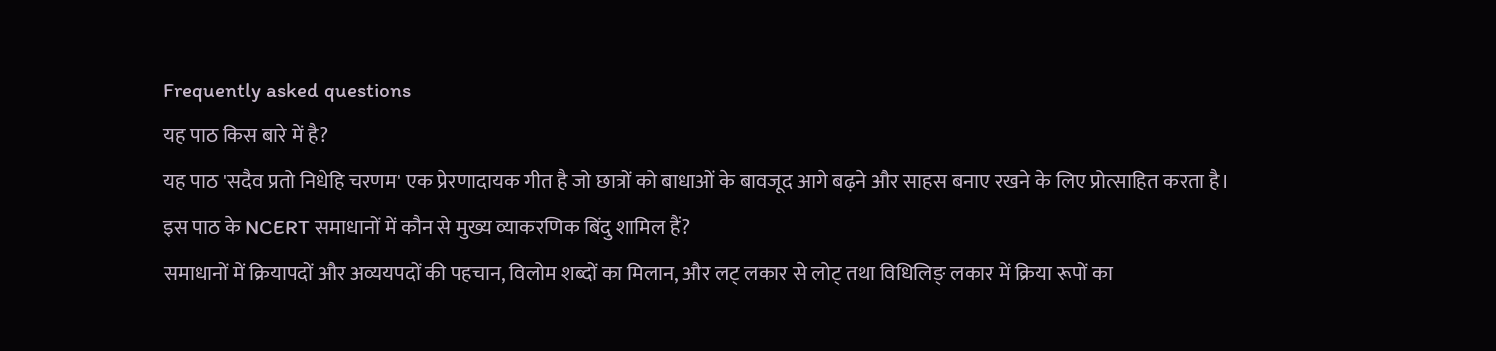Frequently asked questions
यह पाठ किस बारे में है?
यह पाठ 'सदैव प्रतो निधेहि चरणम' एक प्रेरणादायक गीत है जो छात्रों को बाधाओं के बावजूद आगे बढ़ने और साहस बनाए रखने के लिए प्रोत्साहित करता है।
इस पाठ के NCERT समाधानों में कौन से मुख्य व्याकरणिक बिंदु शामिल हैं?
समाधानों में क्रियापदों और अव्ययपदों की पहचान, विलोम शब्दों का मिलान, और लट् लकार से लोट् तथा विधिलिङ् लकार में क्रिया रूपों का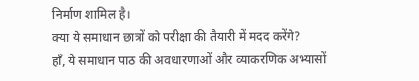निर्माण शामिल है।
क्या ये समाधान छात्रों को परीक्षा की तैयारी में मदद करेंगे?
हाँ, ये समाधान पाठ की अवधारणाओं और व्याकरणिक अभ्यासों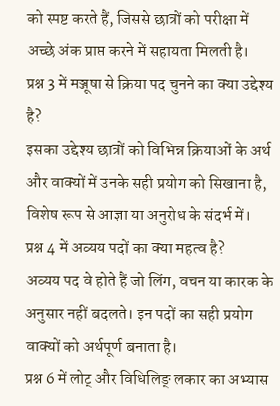को स्पष्ट करते हैं, जिससे छात्रों को परीक्षा में अच्छे अंक प्राप्त करने में सहायता मिलती है।
प्रश्न 3 में मञ्जूषा से क्रिया पद चुनने का क्या उद्देश्य है?
इसका उद्देश्य छात्रों को विभिन्न क्रियाओं के अर्थ और वाक्यों में उनके सही प्रयोग को सिखाना है, विशेष रूप से आज्ञा या अनुरोध के संदर्भ में।
प्रश्न 4 में अव्यय पदों का क्या महत्व है?
अव्यय पद वे होते हैं जो लिंग, वचन या कारक के अनुसार नहीं बदलते। इन पदों का सही प्रयोग वाक्यों को अर्थपूर्ण बनाता है।
प्रश्न 6 में लोट् और विधिलिङ् लकार का अभ्यास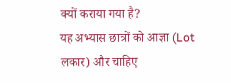क्यों कराया गया है?
यह अभ्यास छात्रों को आज्ञा (Lot लकार) और चाहिए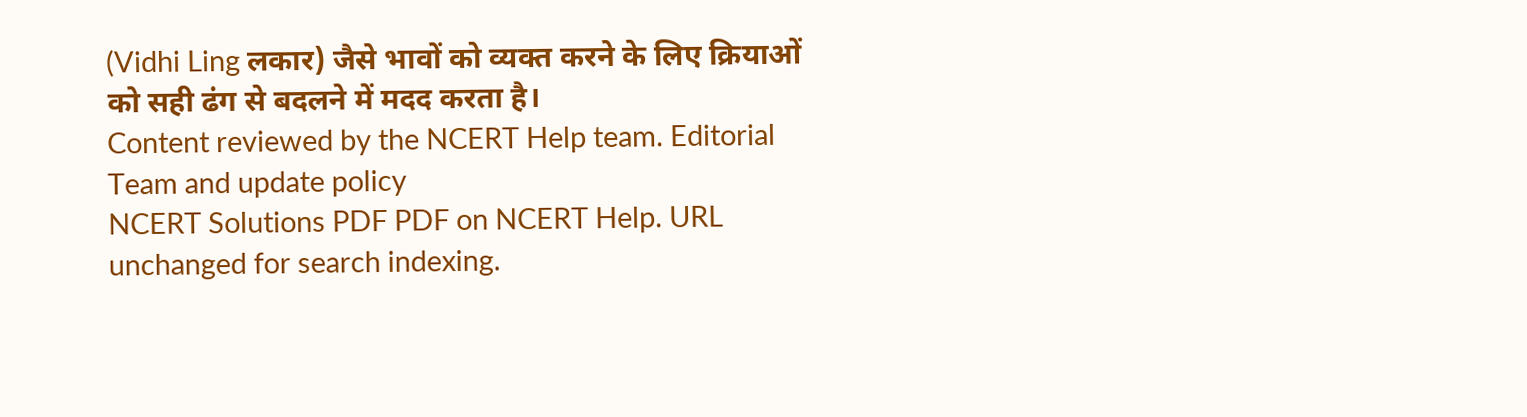(Vidhi Ling लकार) जैसे भावों को व्यक्त करने के लिए क्रियाओं को सही ढंग से बदलने में मदद करता है।
Content reviewed by the NCERT Help team. Editorial Team and update policy
NCERT Solutions PDF PDF on NCERT Help. URL unchanged for search indexing.